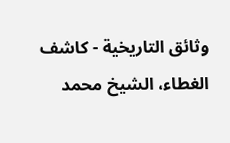وثائق التاريخية - كاشف الغطاء، الشيخ محمد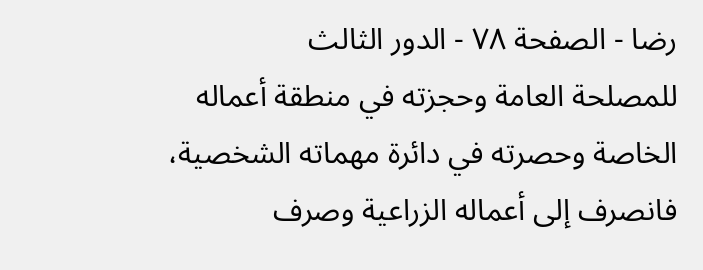رضا - الصفحة ٧٨ - الدور الثالث
للمصلحة العامة وحجزته في منطقة أعماله الخاصة وحصرته في دائرة مهماته الشخصية، فانصرف إلى أعماله الزراعية وصرف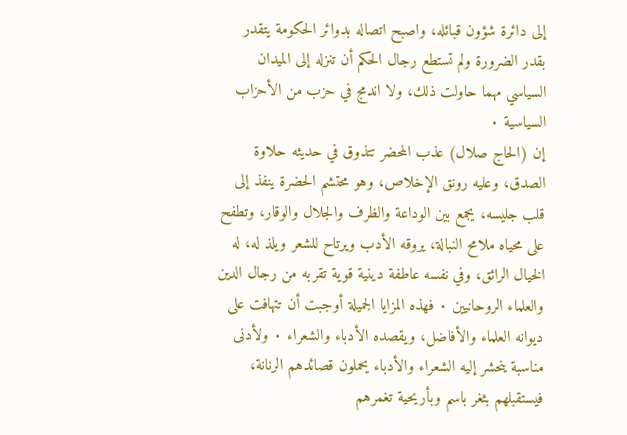إلى دائرة شؤون قبائله، واصبح اتصاله بدوائر الحكومة يتقدر بقدر الضرورة ولم تستطع رجال الحكم أن تنزله إلى الميدان السياسي مهما حاولت ذلك، ولا اندمج في حزب من الأحزاب السياسية ٠
إن (الحاج صلال) عذب المحضر تتذوق في حديثه حلاوة الصدق، وعليه رونق الإخلاص، وهو محتشم الحضرة ينفذ إلى قلب جليسه، يجمع بين الوداعة والظرف والجلال والوقار، وتطفح على محياه ملامح النبالة، يروقه الأدب ويرتاح للشعر ويلذ له، له الخيال الرائق، وفي نفسه عاطفة دينية قوية تقربه من رجال الدين والعلماء الروحانيين ٠ فهذه المزايا الجميلة أوجبت أن تتهافت على ديوانه العلماء والأفاضل، ويقصده الأدباء والشعراء ٠ ولأدنى مناسبة ينحشر إليه الشعراء والأدباء يحملون قصائدهم الرنانة، فيستقبلهم بثغر باسم وبأريحية تغمرهم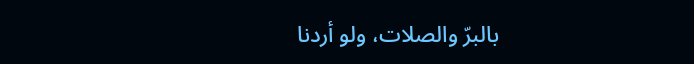بالبرّ والصلات، ولو أردنا